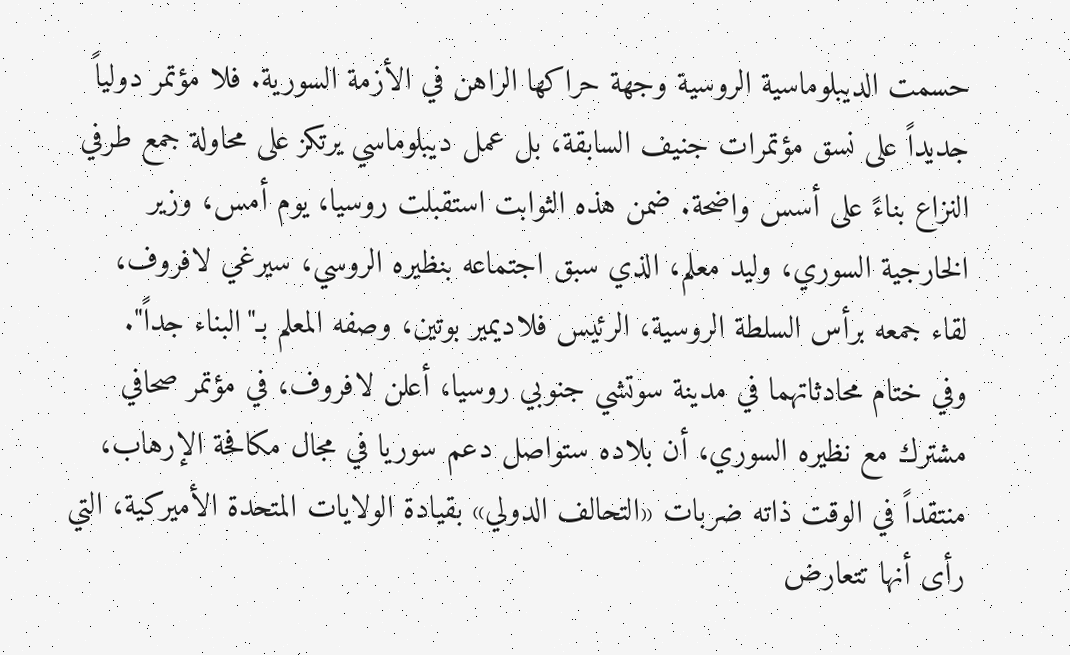حسمت الديبلوماسية الروسية وجهة حراكها الراهن في الأزمة السورية. فلا مؤتمر دولياً جديداً على نسق مؤتمرات جنيف السابقة، بل عمل ديبلوماسي يرتكز على محاولة جمع طرفي النزاع بناءً على أسس واضحة. ضمن هذه الثوابت استقبلت روسيا، يوم أمس، وزير الخارجية السوري، وليد معلم، الذي سبق اجتماعه بنظيره الروسي، سيرغي لافروف، لقاء جمعه برأس السلطة الروسية، الرئيس فلاديمير بوتين، وصفه المعلم بـ"البناء جداً".
وفي ختام محادثاتهما في مدينة سوتشي جنوبي روسيا، أعلن لافروف، في مؤتمر صحافي مشترك مع نظيره السوري، أن بلاده ستواصل دعم سوريا في مجال مكافحة الإرهاب، منتقداً في الوقت ذاته ضربات «التحالف الدولي» بقيادة الولايات المتحدة الأميركية، التي رأى أنها تتعارض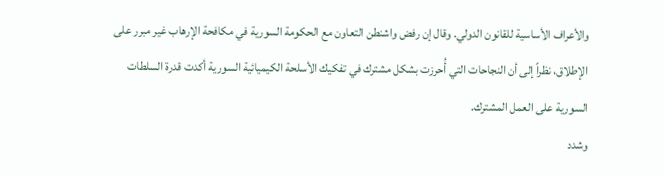والأعراف الأساسية للقانون الدولي. وقال إن رفض واشنطن التعاون مع الحكومة السورية في مكافحة الإرهاب غير مبرر على الإطلاق، نظراً إلى أن النجاحات التي أُحرزت بشكل مشترك في تفكيك الأسلحة الكيميائية السورية أكدت قدرة السلطات السورية على العمل المشترك.
وشدد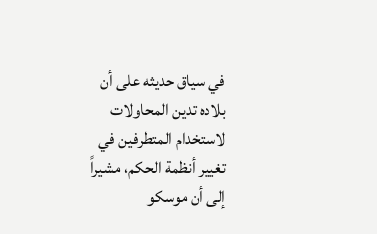في سياق حديثه على أن بلاده تدين المحاولات لاستخدام المتطرفين في تغيير أنظمة الحكم، مشيراً إلى أن موسكو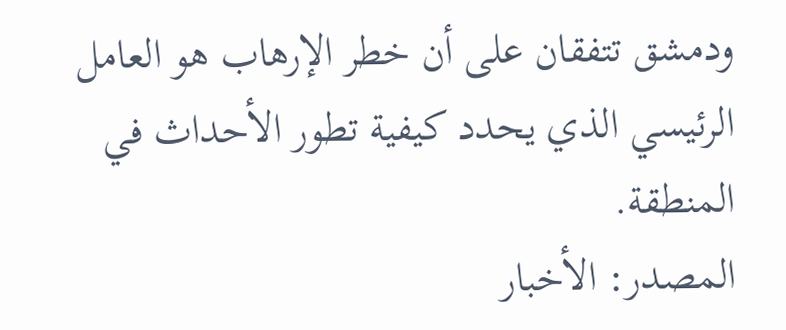ودمشق تتفقان على أن خطر الإرهاب هو العامل الرئيسي الذي يحدد كيفية تطور الأحداث في المنطقة.
المصدر: الأخبار